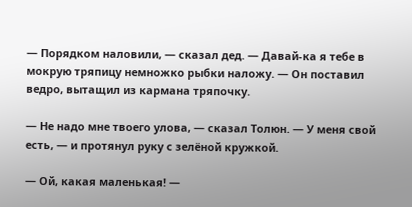— Порядком наловили, — сказал дед. — Давай-ка я тебе в мокрую тряпицу немножко рыбки наложу. — Он поставил ведро, вытащил из кармана тряпочку.

— Не надо мне твоего улова, — сказал Толюн. — У меня свой есть, — и протянул руку с зелёной кружкой.

— Ой, какая маленькая! —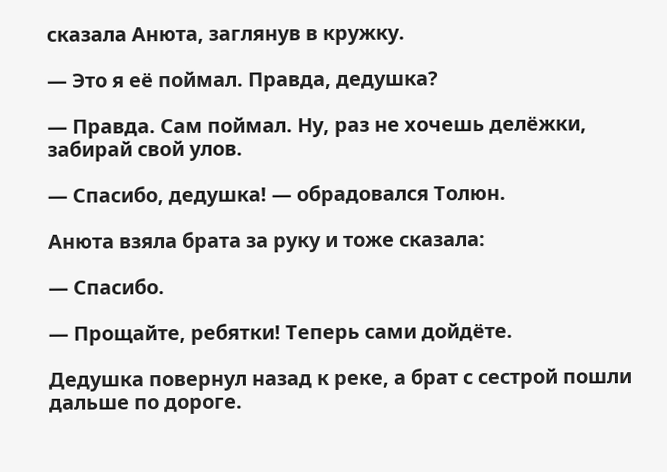сказала Анюта, заглянув в кружку.

— Это я её поймал. Правда, дедушка?

— Правда. Сам поймал. Ну, раз не хочешь делёжки, забирай свой улов.

— Спасибо, дедушка! — обрадовался Толюн.

Анюта взяла брата за руку и тоже сказала:

— Спасибо.

— Прощайте, ребятки! Теперь сами дойдёте.

Дедушка повернул назад к реке, а брат с сестрой пошли дальше по дороге.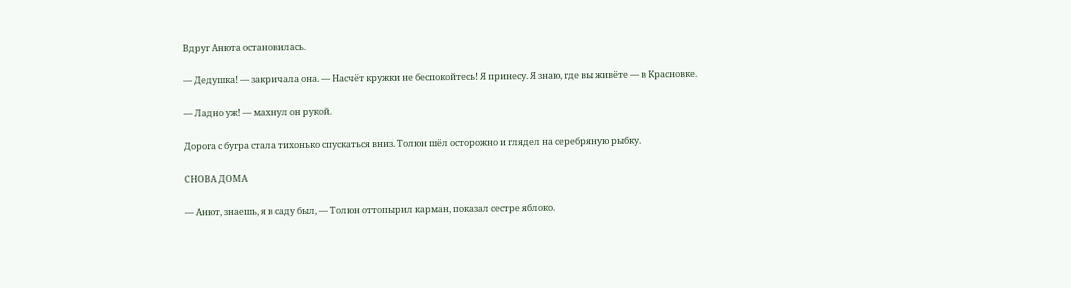Вдруг Анюта остановилась.

— Дедушка! — закричала она. — Насчёт кружки не беспокойтесь! Я принесу. Я знаю, где вы живёте — в Красновке.

— Ладно уж! — махнул он рукой.

Дорога с бугра стала тихонько спускаться вниз. Толюн шёл осторожно и глядел на серебряную рыбку.

СНОВА ДОМА

— Анют, знаешь, я в саду был, — Толюн оттопырил карман, показал сестре яблоко.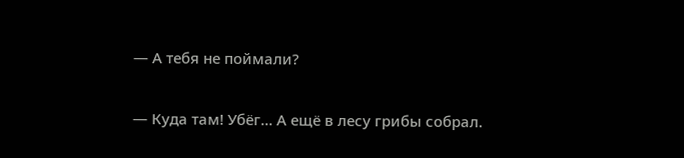— А тебя не поймали?

— Куда там! Убёг… А ещё в лесу грибы собрал.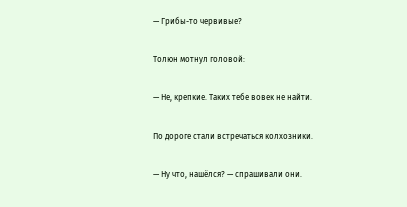— Грибы-то червивые?

Толюн мотнул головой:

— Не, крепкие. Таких тебе вовек не найти.

По дороге стали встречаться колхозники.

— Ну что, нашёлся? — спрашивали они.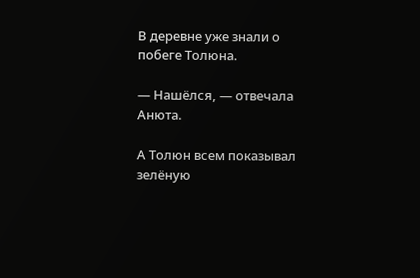В деревне уже знали о побеге Толюна.

— Нашёлся, — отвечала Анюта.

А Толюн всем показывал зелёную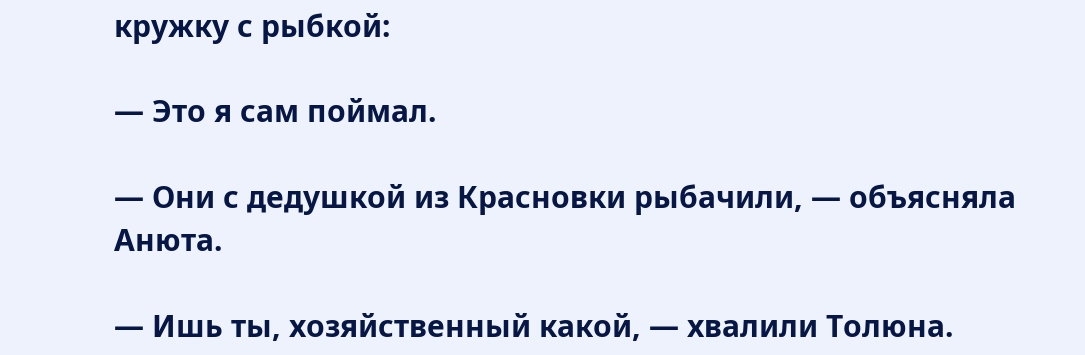кружку с рыбкой:

— Это я сам поймал.

— Они с дедушкой из Красновки рыбачили, — объясняла Анюта.

— Ишь ты, хозяйственный какой, — хвалили Толюна.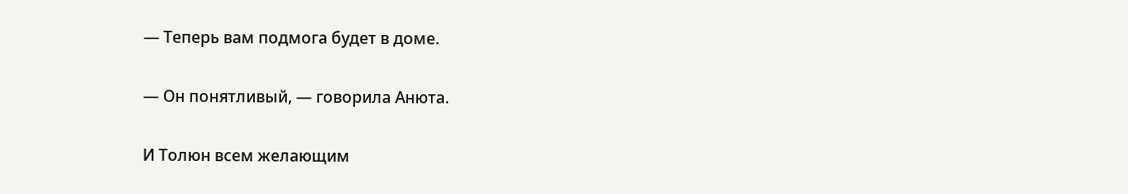— Теперь вам подмога будет в доме.

— Он понятливый, — говорила Анюта.

И Толюн всем желающим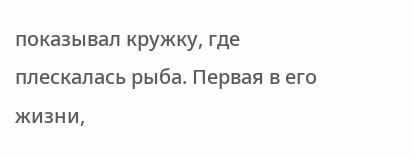показывал кружку, где плескалась рыба. Первая в его жизни,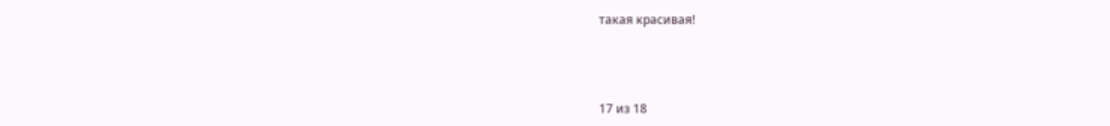такая красивая!



17 из 18